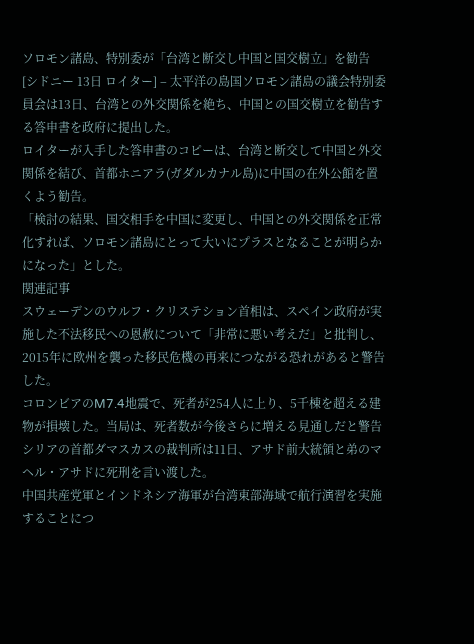ソロモン諸島、特別委が「台湾と断交し中国と国交樹立」を勧告
[シドニー 13日 ロイター] – 太平洋の島国ソロモン諸島の議会特別委員会は13日、台湾との外交関係を絶ち、中国との国交樹立を勧告する答申書を政府に提出した。
ロイターが入手した答申書のコピーは、台湾と断交して中国と外交関係を結び、首都ホニアラ(ガダルカナル島)に中国の在外公館を置くよう勧告。
「検討の結果、国交相手を中国に変更し、中国との外交関係を正常化すれば、ソロモン諸島にとって大いにプラスとなることが明らかになった」とした。
関連記事
スウェーデンのウルフ・クリステション首相は、スペイン政府が実施した不法移民への恩赦について「非常に悪い考えだ」と批判し、2015年に欧州を襲った移民危機の再来につながる恐れがあると警告した。
コロンビアのM7.4地震で、死者が254人に上り、5千棟を超える建物が損壊した。当局は、死者数が今後さらに増える見通しだと警告
シリアの首都ダマスカスの裁判所は11日、アサド前大統領と弟のマヘル・アサドに死刑を言い渡した。
中国共産党軍とインドネシア海軍が台湾東部海域で航行演習を実施することにつ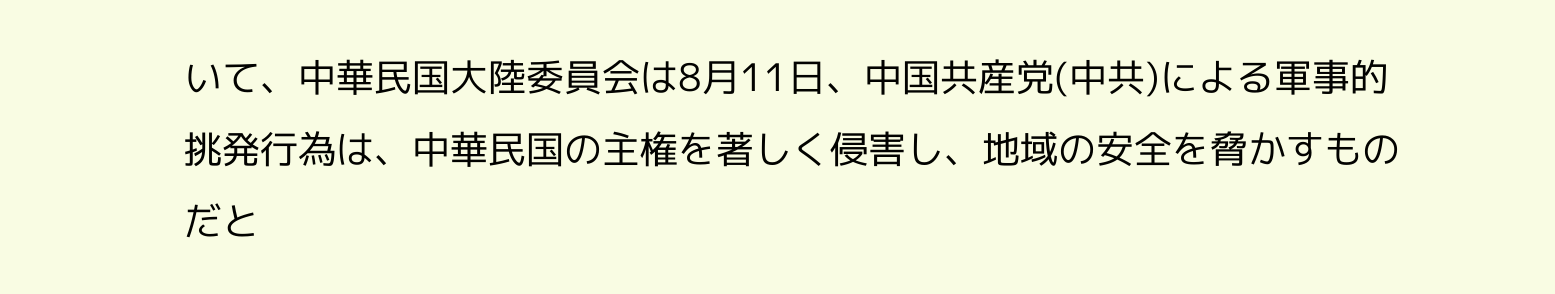いて、中華民国大陸委員会は8月11日、中国共産党(中共)による軍事的挑発行為は、中華民国の主権を著しく侵害し、地域の安全を脅かすものだと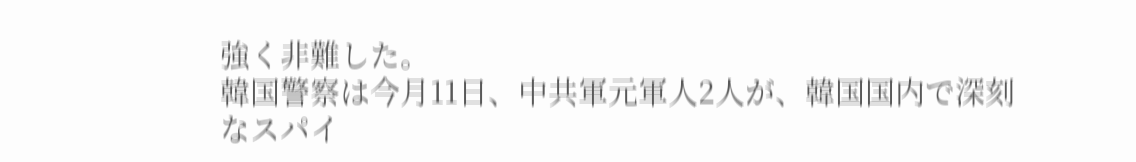強く非難した。
韓国警察は今月11日、中共軍元軍人2人が、韓国国内で深刻なスパイ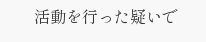活動を行った疑いで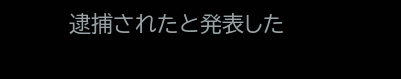逮捕されたと発表した